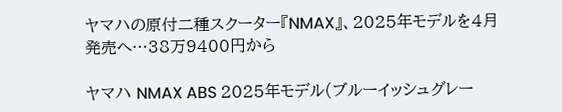ヤマハの原付二種スクーター『NMAX』、2025年モデルを4月発売へ…38万9400円から

ヤマハ NMAX ABS 2025年モデル(ブルーイッシュグレー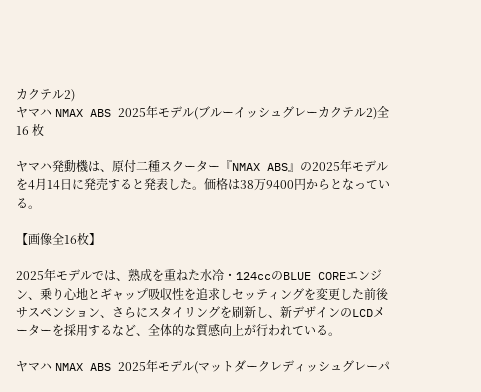カクテル2)
ヤマハ NMAX ABS 2025年モデル(ブルーイッシュグレーカクテル2)全 16 枚

ヤマハ発動機は、原付二種スクーター『NMAX ABS』の2025年モデルを4月14日に発売すると発表した。価格は38万9400円からとなっている。

【画像全16枚】

2025年モデルでは、熟成を重ねた水冷・124ccのBLUE COREエンジン、乗り心地とギャップ吸収性を追求しセッティングを変更した前後サスペンション、さらにスタイリングを刷新し、新デザインのLCDメーターを採用するなど、全体的な質感向上が行われている。

ヤマハ NMAX ABS 2025年モデル(マットダークレディッシュグレーパ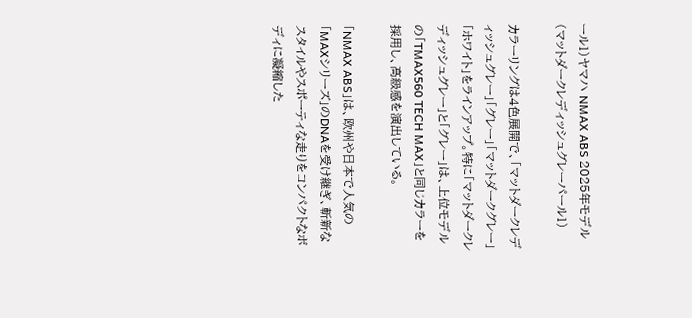ール1)ヤマハ NMAX ABS 2025年モデル(マットダークレディッシュグレーパール1)

カラーリングは4色展開で、「マットダークレディッシュグレー」「グレー」「マットダークグレー」「ホワイト」をラインアップ。特に「マットダークレディッシュグレー」と「グレー」は、上位モデルの「TMAX560 TECH MAX」と同じカラーを採用し、高級感を演出している。

「NMAX ABS」は、欧州や日本で人気の「MAXシリーズ」のDNAを受け継ぎ、斬新なスタイルやスポーティな走りをコンパクトなボディに凝縮した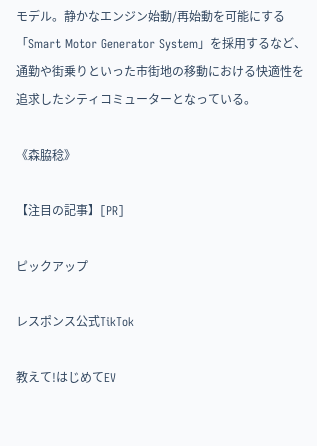モデル。静かなエンジン始動/再始動を可能にする「Smart Motor Generator System」を採用するなど、通勤や街乗りといった市街地の移動における快適性を追求したシティコミューターとなっている。

《森脇稔》

【注目の記事】[PR]

ピックアップ

レスポンス公式TikTok

教えて!はじめてEV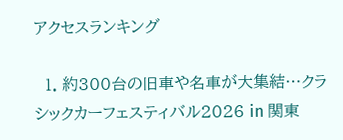アクセスランキング

  1. 約300台の旧車や名車が大集結…クラシックカーフェスティバル2026 in 関東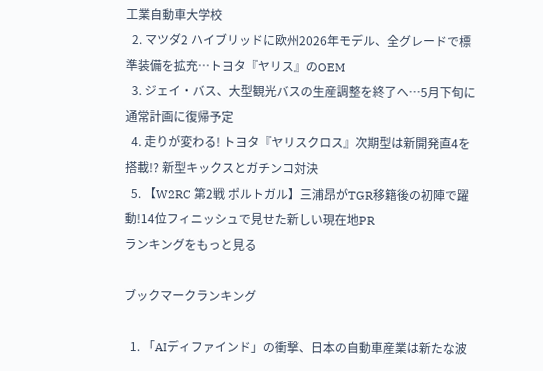工業自動車大学校
  2. マツダ2 ハイブリッドに欧州2026年モデル、全グレードで標準装備を拡充…トヨタ『ヤリス』のOEM
  3. ジェイ・バス、大型観光バスの生産調整を終了へ…5月下旬に通常計画に復帰予定
  4. 走りが変わる! トヨタ『ヤリスクロス』次期型は新開発直4を搭載!? 新型キックスとガチンコ対決
  5. 【W2RC 第2戦 ポルトガル】三浦昂がTGR移籍後の初陣で躍動!14位フィニッシュで見せた新しい現在地PR
ランキングをもっと見る

ブックマークランキング

  1. 「AIディファインド」の衝撃、日本の自動車産業は新たな波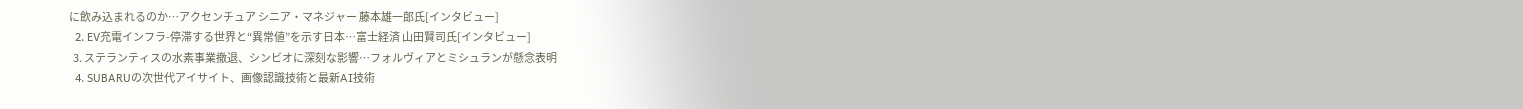に飲み込まれるのか…アクセンチュア シニア・マネジャー 藤本雄一郎氏[インタビュー]
  2. EV充電インフラ-停滞する世界と“異常値”を示す日本…富士経済 山田賢司氏[インタビュー]
  3. ステランティスの水素事業撤退、シンビオに深刻な影響…フォルヴィアとミシュランが懸念表明
  4. SUBARUの次世代アイサイト、画像認識技術と最新AI技術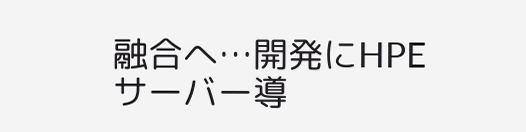融合へ…開発にHPEサーバー導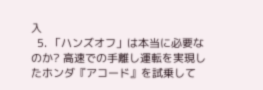入
  5. 「ハンズオフ」は本当に必要なのか? 高速での手離し運転を実現したホンダ『アコード』を試乗して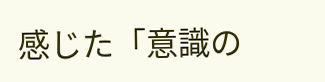感じた「意識の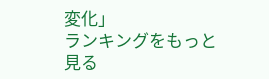変化」
ランキングをもっと見る